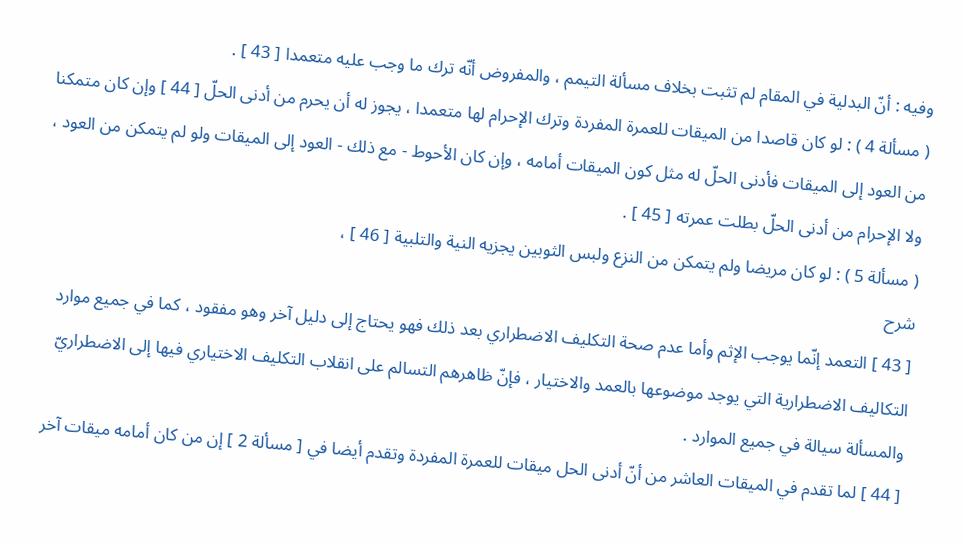وفيه : أنّ البدلية في المقام لم تثبت بخلاف مسألة التيمم ، والمفروض أنّه ترك ما وجب عليه متعمدا [ 43 ] .
( مسألة 4 ) : لو كان قاصدا من الميقات للعمرة المفردة وترك الإحرام لها متعمدا ، يجوز له أن يحرم من أدنى الحلّ [ 44 ] وإن كان متمكنا من العود إلى الميقات فأدنى الحلّ له مثل كون الميقات أمامه ، وإن كان الأحوط - مع ذلك - العود إلى الميقات ولو لم يتمكن من العود ، ولا الإحرام من أدنى الحلّ بطلت عمرته [ 45 ] .
( مسألة 5 ) : لو كان مريضا ولم يتمكن من النزع ولبس الثوبين يجزيه النية والتلبية [ 46 ] ،
شرح
[ 43 ] التعمد إنّما يوجب الإثم وأما عدم صحة التكليف الاضطراري بعد ذلك فهو يحتاج إلى دليل آخر وهو مفقود ، كما في جميع موارد التكاليف الاضطرارية التي يوجد موضوعها بالعمد والاختيار ، فإنّ ظاهرهم التسالم على انقلاب التكليف الاختياري فيها إلى الاضطراريّ والمسألة سيالة في جميع الموارد .
[ 44 ] لما تقدم في الميقات العاشر من أنّ أدنى الحل ميقات للعمرة المفردة وتقدم أيضا في [ مسألة 2 ] إن من كان أمامه ميقات آخر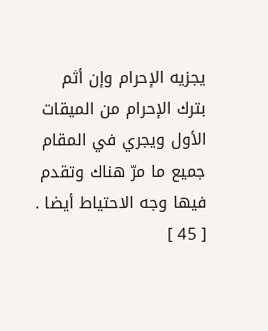يجزيه الإحرام وإن أثم بترك الإحرام من الميقات الأول ويجري في المقام جميع ما مرّ هناك وتقدم فيها وجه الاحتياط أيضا .
[ 45 ]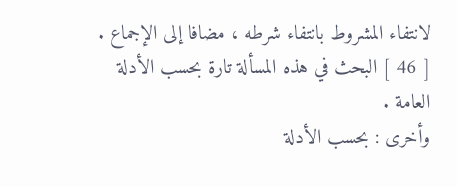لانتفاء المشروط بانتفاء شرطه ، مضافا إلى الإجماع .
[ 46 ] البحث في هذه المسألة تارة بحسب الأدلة العامة .
وأخرى : بحسب الأدلة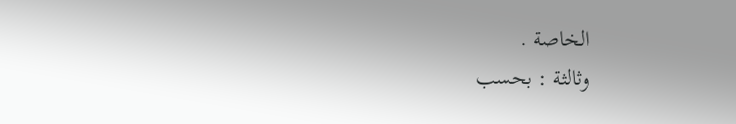الخاصة .
وثالثة : بحسب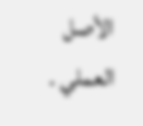الأصل العملي .